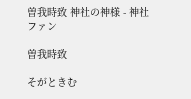曽我時致 神社の神様 - 神社ファン

曽我時致

そがときむ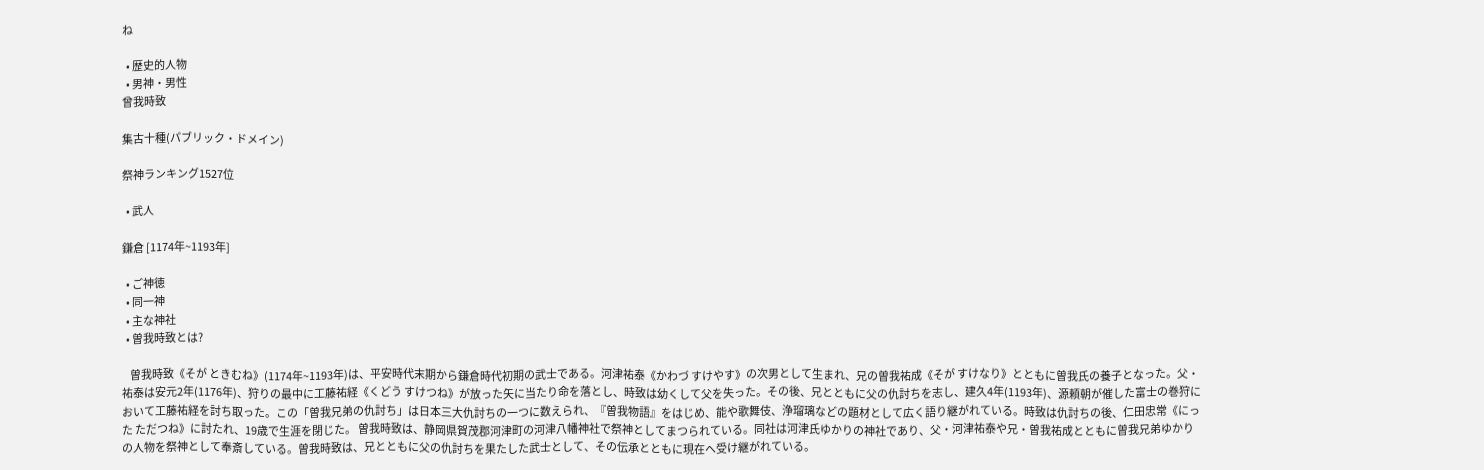ね

  • 歴史的人物
  • 男神・男性
曾我時致

集古十種(パブリック・ドメイン)

祭神ランキング1527位

  • 武人

鎌倉 [1174年~1193年]

  • ご神徳
  • 同一神
  • 主な神社
  • 曽我時致とは?

    曽我時致《そが ときむね》(1174年~1193年)は、平安時代末期から鎌倉時代初期の武士である。河津祐泰《かわづ すけやす》の次男として生まれ、兄の曽我祐成《そが すけなり》とともに曽我氏の養子となった。父・祐泰は安元2年(1176年)、狩りの最中に工藤祐経《くどう すけつね》が放った矢に当たり命を落とし、時致は幼くして父を失った。その後、兄とともに父の仇討ちを志し、建久4年(1193年)、源頼朝が催した富士の巻狩において工藤祐経を討ち取った。この「曽我兄弟の仇討ち」は日本三大仇討ちの一つに数えられ、『曽我物語』をはじめ、能や歌舞伎、浄瑠璃などの題材として広く語り継がれている。時致は仇討ちの後、仁田忠常《にった ただつね》に討たれ、19歳で生涯を閉じた。 曽我時致は、静岡県賀茂郡河津町の河津八幡神社で祭神としてまつられている。同社は河津氏ゆかりの神社であり、父・河津祐泰や兄・曽我祐成とともに曽我兄弟ゆかりの人物を祭神として奉斎している。曽我時致は、兄とともに父の仇討ちを果たした武士として、その伝承とともに現在へ受け継がれている。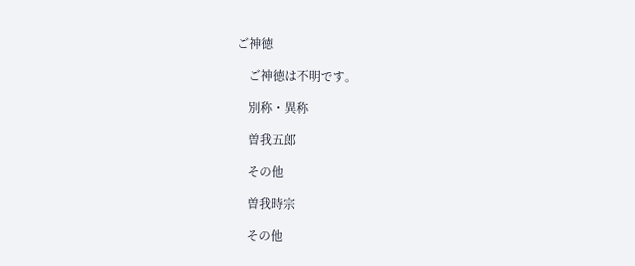ご神徳

    ご神徳は不明です。

    別称・異称

    曽我五郎

    その他

    曽我時宗

    その他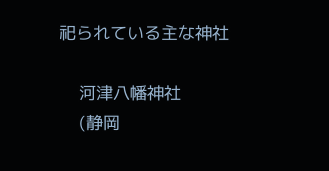祀られている主な神社

    河津八幡神社
    (静岡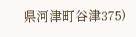県河津町谷津375)